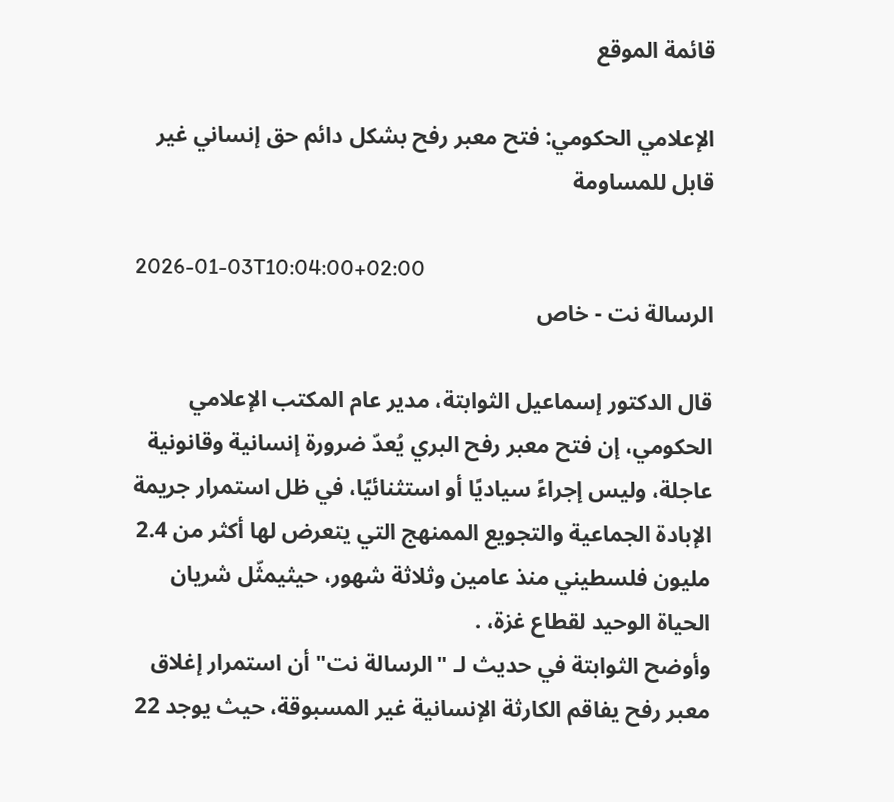قائمة الموقع

الإعلامي الحكومي: فتح معبر رفح بشكل دائم حق إنساني غير قابل للمساومة

2026-01-03T10:04:00+02:00
الرسالة نت - خاص

قال الدكتور إسماعيل الثوابتة، مدير عام المكتب الإعلامي الحكومي، إن فتح معبر رفح البري يُعدّ ضرورة إنسانية وقانونية عاجلة، وليس إجراءً سياديًا أو استثنائيًا، في ظل استمرار جريمة الإبادة الجماعية والتجويع الممنهج التي يتعرض لها أكثر من 2.4 مليون فلسطيني منذ عامين وثلاثة شهور، حيثيمثّل شريان الحياة الوحيد لقطاع غزة، .
وأوضح الثوابتة في حديث لـ "الرسالة نت" أن استمرار إغلاق معبر رفح يفاقم الكارثة الإنسانية غير المسبوقة، حيث يوجد 22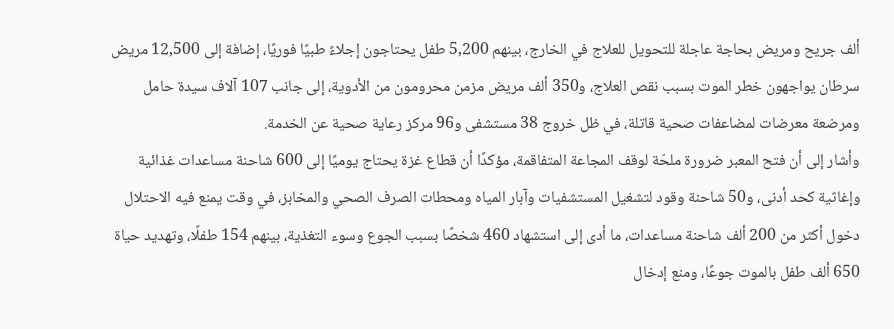ألف جريح ومريض بحاجة عاجلة للتحويل للعلاج في الخارج، بينهم 5,200 طفل يحتاجون إجلاءً طبيًا فوريًا، إضافة إلى 12,500 مريض سرطان يواجهون خطر الموت بسبب نقص العلاج، و350 ألف مريض مزمن محرومون من الأدوية، إلى جانب 107 آلاف سيدة حامل ومرضعة معرضات لمضاعفات صحية قاتلة، في ظل خروج 38 مستشفى و96 مركز رعاية صحية عن الخدمة.
وأشار إلى أن فتح المعبر ضرورة ملحّة لوقف المجاعة المتفاقمة، مؤكدًا أن قطاع غزة يحتاج يوميًا إلى 600 شاحنة مساعدات غذائية وإغاثية كحد أدنى، و50 شاحنة وقود لتشغيل المستشفيات وآبار المياه ومحطات الصرف الصحي والمخابز، في وقت يمنع فيه الاحتلال دخول أكثر من 200 ألف شاحنة مساعدات، ما أدى إلى استشهاد 460 شخصًا بسبب الجوع وسوء التغذية، بينهم 154 طفلًا، وتهديد حياة 650 ألف طفل بالموت جوعًا، ومنع إدخال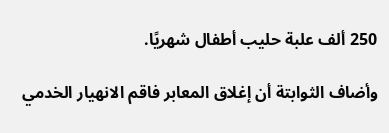250 ألف علبة حليب أطفال شهريًا.

وأضاف الثوابتة أن إغلاق المعابر فاقم الانهيار الخدمي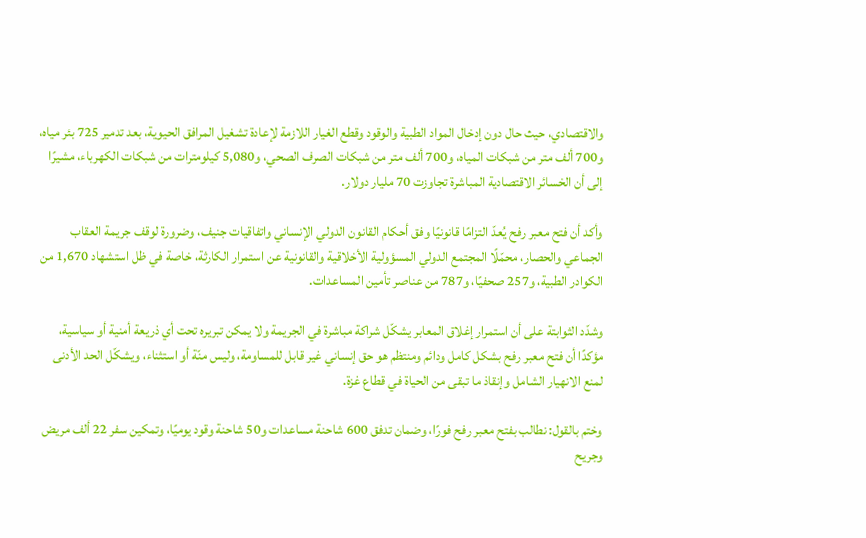والاقتصادي، حيث حال دون إدخال المواد الطبية والوقود وقطع الغيار اللازمة لإعادة تشغيل المرافق الحيوية، بعد تدمير 725 بئر مياه، و700 ألف متر من شبكات المياه، و700 ألف متر من شبكات الصرف الصحي، و5,080 كيلومترات من شبكات الكهرباء، مشيرًا إلى أن الخسائر الاقتصادية المباشرة تجاوزت 70 مليار دولار.

وأكد أن فتح معبر رفح يُعدّ التزامًا قانونيًا وفق أحكام القانون الدولي الإنساني واتفاقيات جنيف، وضرورة لوقف جريمة العقاب الجماعي والحصار، محمّلًا المجتمع الدولي المسؤولية الأخلاقية والقانونية عن استمرار الكارثة، خاصة في ظل استشهاد 1,670 من الكوادر الطبية، و257 صحفيًا، و787 من عناصر تأمين المساعدات.

وشدّد الثوابتة على أن استمرار إغلاق المعابر يشكّل شراكة مباشرة في الجريمة ولا يمكن تبريره تحت أي ذريعة أمنية أو سياسية، مؤكدًا أن فتح معبر رفح بشكل كامل ودائم ومنتظم هو حق إنساني غير قابل للمساومة، وليس منّة أو استثناء، ويشكّل الحد الأدنى لمنع الانهيار الشامل وإنقاذ ما تبقى من الحياة في قطاع غزة.

وختم بالقول: نطالب بفتح معبر رفح فورًا، وضمان تدفق 600 شاحنة مساعدات و50 شاحنة وقود يوميًا، وتمكين سفر 22 ألف مريض وجريح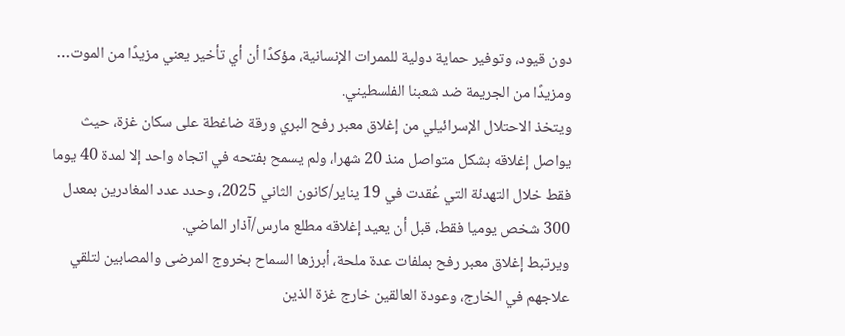دون قيود، وتوفير حماية دولية للممرات الإنسانية، مؤكدًا أن أي تأخير يعني مزيدًا من الموت… ومزيدًا من الجريمة ضد شعبنا الفلسطيني.
ويتخذ الاحتلال الإسرائيلي من إغلاق معبر رفح البري ورقة ضاغطة على سكان غزة، حيث يواصل إغلاقه بشكل متواصل منذ 20 شهرا، ولم يسمح بفتحه في اتجاه واحد إلا لمدة 40 يوما فقط خلال التهدئة التي عُقدت في 19 يناير/كانون الثاني 2025، وحدد عدد المغادرين بمعدل 300 شخص يوميا فقط، قبل أن يعيد إغلاقه مطلع مارس/آذار الماضي.
ويرتبط إغلاق معبر رفح بملفات عدة ملحة، أبرزها السماح بخروج المرضى والمصابين لتلقي علاجهم في الخارج، وعودة العالقين خارج غزة الذين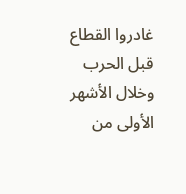غادروا القطاع قبل الحرب وخلال الأشهر الأولى من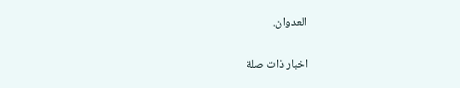العدوان.

اخبار ذات صلة